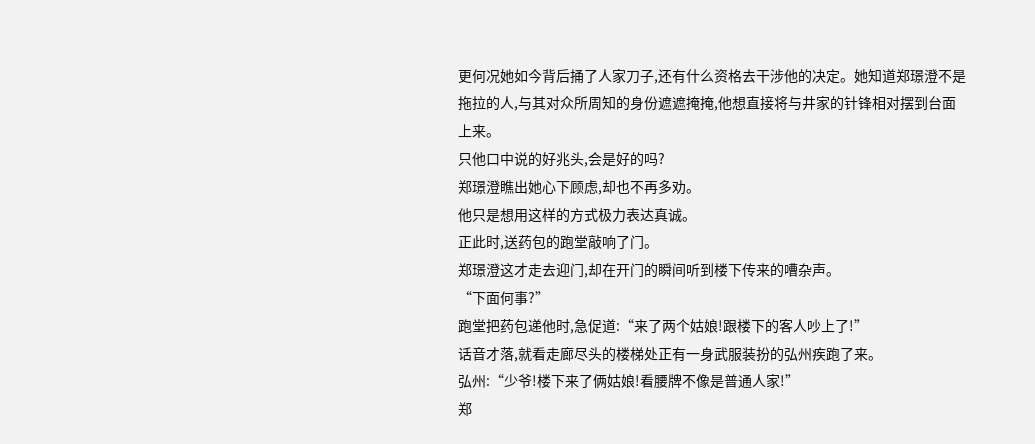更何况她如今背后捅了人家刀子,还有什么资格去干涉他的决定。她知道郑璟澄不是拖拉的人,与其对众所周知的身份遮遮掩掩,他想直接将与井家的针锋相对摆到台面上来。
只他口中说的好兆头,会是好的吗?
郑璟澄瞧出她心下顾虑,却也不再多劝。
他只是想用这样的方式极力表达真诚。
正此时,送药包的跑堂敲响了门。
郑璟澄这才走去迎门,却在开门的瞬间听到楼下传来的嘈杂声。
“下面何事?”
跑堂把药包递他时,急促道:“来了两个姑娘!跟楼下的客人吵上了!”
话音才落,就看走廊尽头的楼梯处正有一身武服装扮的弘州疾跑了来。
弘州:“少爷!楼下来了俩姑娘!看腰牌不像是普通人家!”
郑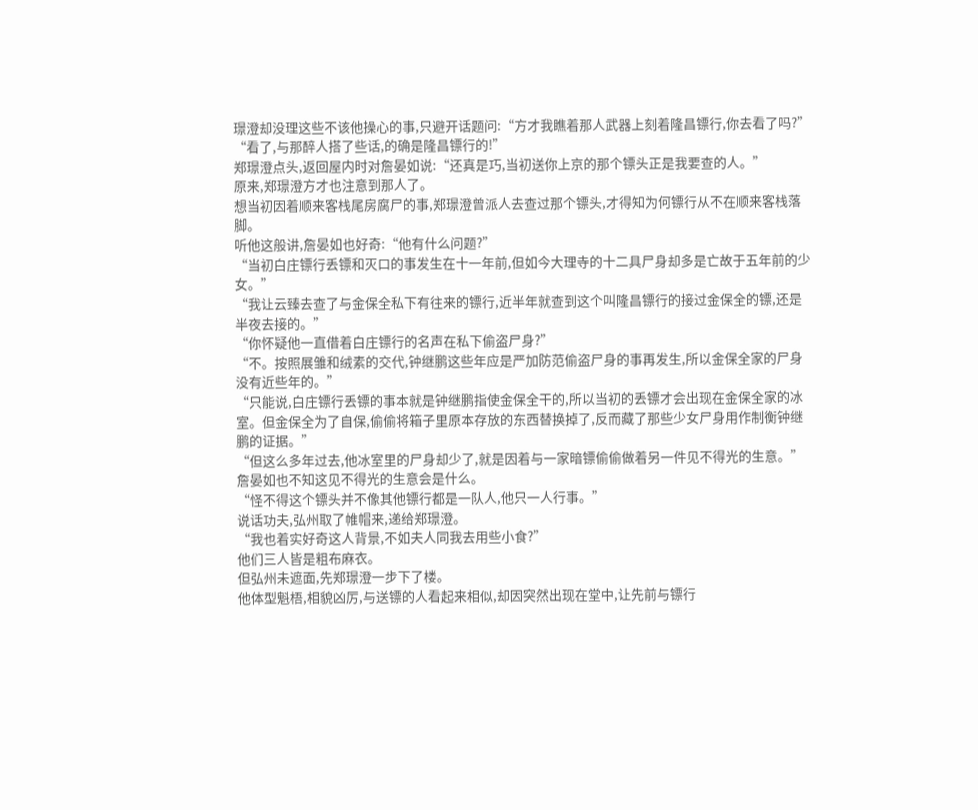璟澄却没理这些不该他操心的事,只避开话题问:“方才我瞧着那人武器上刻着隆昌镖行,你去看了吗?”
“看了,与那醉人搭了些话,的确是隆昌镖行的!”
郑璟澄点头,返回屋内时对詹晏如说:“还真是巧,当初送你上京的那个镖头正是我要查的人。”
原来,郑璟澄方才也注意到那人了。
想当初因着顺来客栈尾房腐尸的事,郑璟澄曾派人去查过那个镖头,才得知为何镖行从不在顺来客栈落脚。
听他这般讲,詹晏如也好奇:“他有什么问题?”
“当初白庄镖行丢镖和灭口的事发生在十一年前,但如今大理寺的十二具尸身却多是亡故于五年前的少女。”
“我让云臻去查了与金保全私下有往来的镖行,近半年就查到这个叫隆昌镖行的接过金保全的镖,还是半夜去接的。”
“你怀疑他一直借着白庄镖行的名声在私下偷盗尸身?”
“不。按照展雏和绒素的交代,钟继鹏这些年应是严加防范偷盗尸身的事再发生,所以金保全家的尸身没有近些年的。”
“只能说,白庄镖行丢镖的事本就是钟继鹏指使金保全干的,所以当初的丢镖才会出现在金保全家的冰室。但金保全为了自保,偷偷将箱子里原本存放的东西替换掉了,反而藏了那些少女尸身用作制衡钟继鹏的证据。”
“但这么多年过去,他冰室里的尸身却少了,就是因着与一家暗镖偷偷做着另一件见不得光的生意。”
詹晏如也不知这见不得光的生意会是什么。
“怪不得这个镖头并不像其他镖行都是一队人,他只一人行事。”
说话功夫,弘州取了帷帽来,递给郑璟澄。
“我也着实好奇这人背景,不如夫人同我去用些小食?”
他们三人皆是粗布麻衣。
但弘州未遮面,先郑璟澄一步下了楼。
他体型魁梧,相貌凶厉,与送镖的人看起来相似,却因突然出现在堂中,让先前与镖行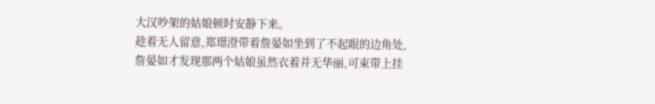大汉吵架的姑娘顿时安静下来。
趁着无人留意,郑璟澄带着詹晏如坐到了不起眼的边角处,詹晏如才发现那两个姑娘虽然衣着并无华丽,可束带上挂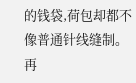的钱袋,荷包却都不像普通针线缝制。
再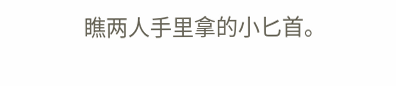瞧两人手里拿的小匕首。